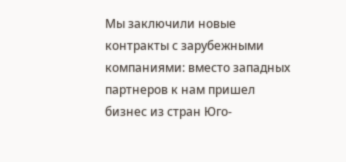Мы заключили новые контракты с зарубежными компаниями: вместо западных партнеров к нам пришел бизнес из стран Юго-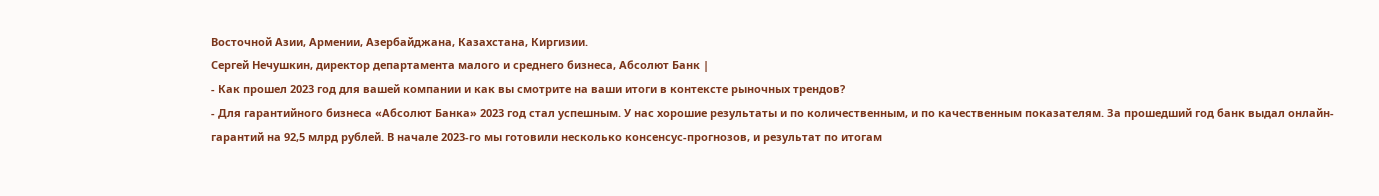Восточной Азии, Армении, Азербайджана, Казахстана, Киргизии.
Сергей Нечушкин, директор департамента малого и среднего бизнеса, Абсолют Банк |
- Как прошел 2023 год для вашей компании и как вы смотрите на ваши итоги в контексте рыночных трендов?
- Для гарантийного бизнеса «Абсолют Банка» 2023 год стал успешным. У нас хорошие результаты и по количественным, и по качественным показателям. За прошедший год банк выдал онлайн-гарантий на 92,5 млрд рублей. В начале 2023-го мы готовили несколько консенсус-прогнозов, и результат по итогам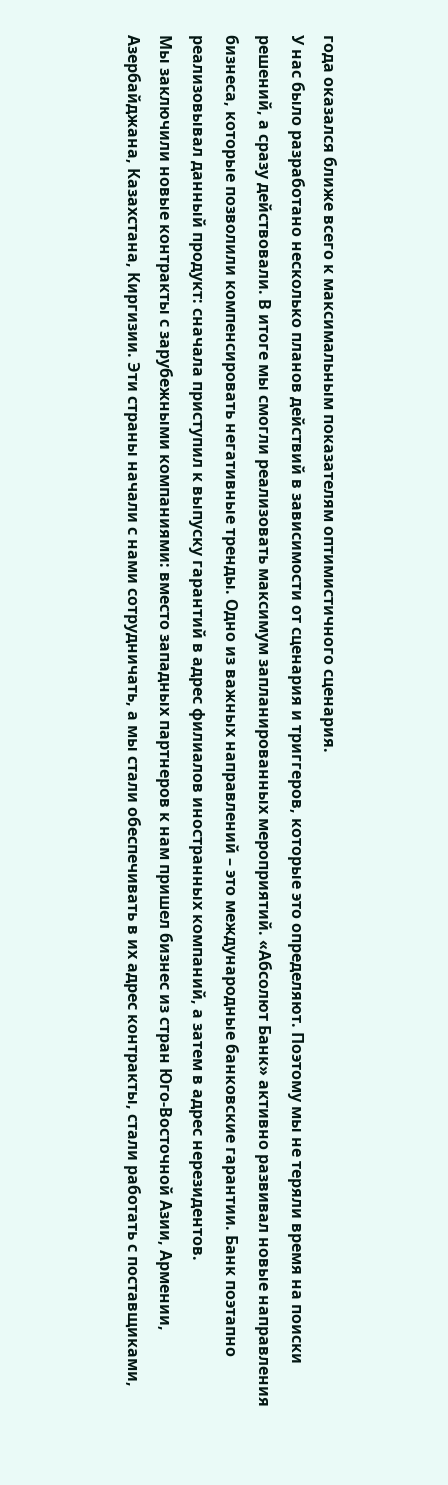года оказался ближе всего к максимальным показателям оптимистичного сценария.
У нас было разработано несколько планов действий в зависимости от сценария и триггеров, которые это определяют. Поэтому мы не теряли время на поиски решений, а сразу действовали. В итоге мы смогли реализовать максимум запланированных мероприятий. «Абсолют Банк» активно развивал новые направления бизнеса, которые позволили компенсировать негативные тренды. Одно из важных направлений – это международные банковские гарантии. Банк поэтапно реализовывал данный продукт: сначала приступил к выпуску гарантий в адрес филиалов иностранных компаний, а затем в адрес нерезидентов.
Мы заключили новые контракты с зарубежными компаниями: вместо западных партнеров к нам пришел бизнес из стран Юго-Восточной Азии, Армении, Азербайджана, Казахстана, Киргизии. Эти страны начали с нами сотрудничать, а мы стали обеспечивать в их адрес контракты, стали работать с поставщиками,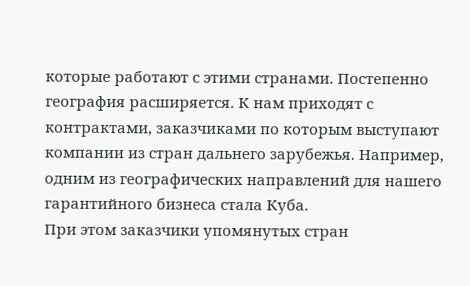которые работают с этими странами. Постепенно география расширяется. К нам приходят с контрактами, заказчиками по которым выступают компании из стран дальнего зарубежья. Например, одним из географических направлений для нашего гарантийного бизнеса стала Куба.
При этом заказчики упомянутых стран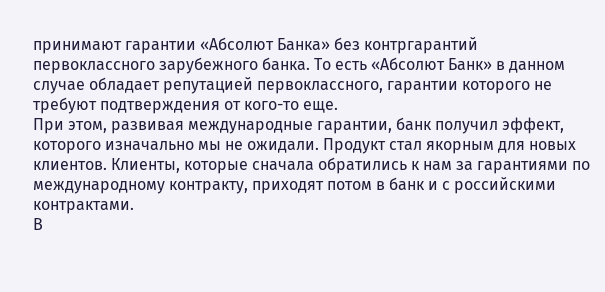принимают гарантии «Абсолют Банка» без контргарантий первоклассного зарубежного банка. То есть «Абсолют Банк» в данном случае обладает репутацией первоклассного, гарантии которого не требуют подтверждения от кого-то еще.
При этом, развивая международные гарантии, банк получил эффект, которого изначально мы не ожидали. Продукт стал якорным для новых клиентов. Клиенты, которые сначала обратились к нам за гарантиями по международному контракту, приходят потом в банк и с российскими контрактами.
В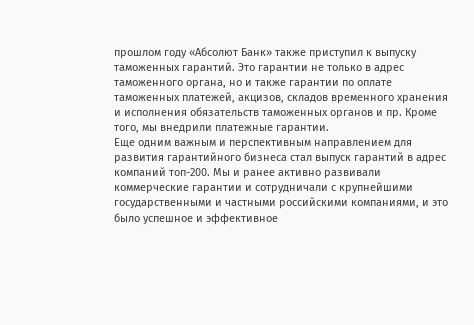прошлом году «Абсолют Банк» также приступил к выпуску таможенных гарантий. Это гарантии не только в адрес таможенного органа, но и также гарантии по оплате таможенных платежей, акцизов, складов временного хранения и исполнения обязательств таможенных органов и пр. Кроме того, мы внедрили платежные гарантии.
Еще одним важным и перспективным направлением для развития гарантийного бизнеса стал выпуск гарантий в адрес компаний топ-200. Мы и ранее активно развивали коммерческие гарантии и сотрудничали с крупнейшими государственными и частными российскими компаниями, и это было успешное и эффективное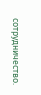сотрудничество.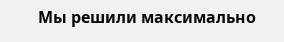Мы решили максимально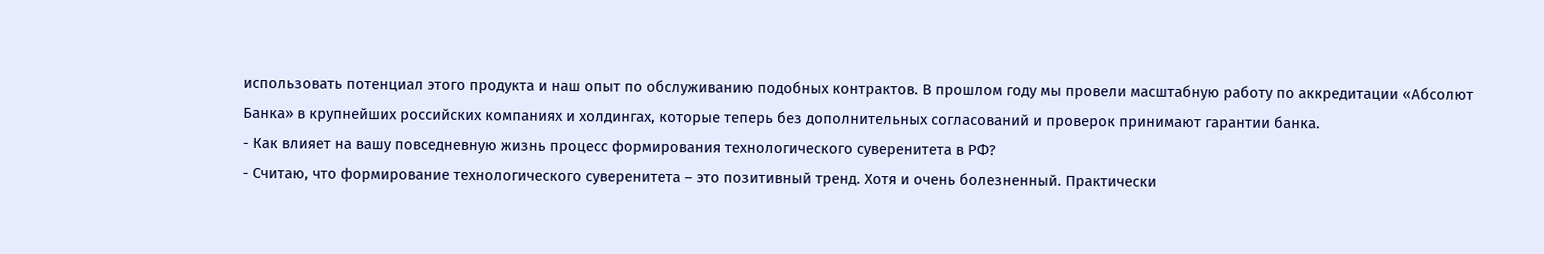использовать потенциал этого продукта и наш опыт по обслуживанию подобных контрактов. В прошлом году мы провели масштабную работу по аккредитации «Абсолют Банка» в крупнейших российских компаниях и холдингах, которые теперь без дополнительных согласований и проверок принимают гарантии банка.
- Как влияет на вашу повседневную жизнь процесс формирования технологического суверенитета в РФ?
- Считаю, что формирование технологического суверенитета – это позитивный тренд. Хотя и очень болезненный. Практически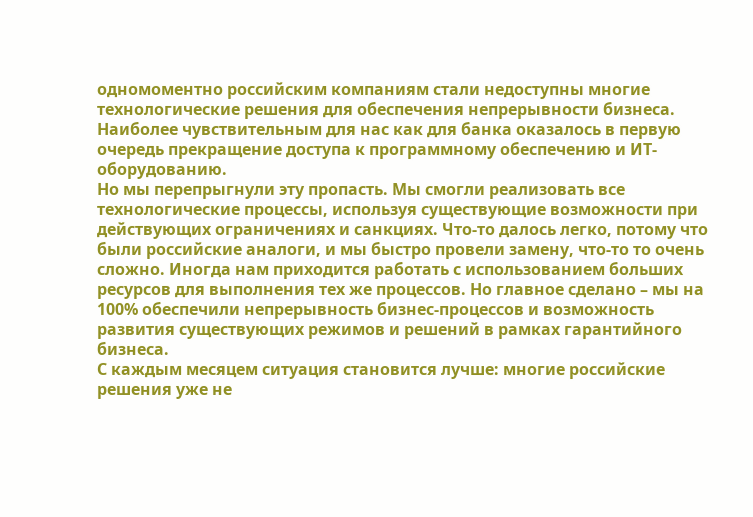одномоментно российским компаниям стали недоступны многие технологические решения для обеспечения непрерывности бизнеса. Наиболее чувствительным для нас как для банка оказалось в первую очередь прекращение доступа к программному обеспечению и ИТ-оборудованию.
Но мы перепрыгнули эту пропасть. Мы смогли реализовать все технологические процессы, используя существующие возможности при действующих ограничениях и санкциях. Что-то далось легко, потому что были российские аналоги, и мы быстро провели замену, что-то то очень сложно. Иногда нам приходится работать с использованием больших ресурсов для выполнения тех же процессов. Но главное сделано – мы на 100% обеспечили непрерывность бизнес-процессов и возможность развития существующих режимов и решений в рамках гарантийного бизнеса.
С каждым месяцем ситуация становится лучше: многие российские решения уже не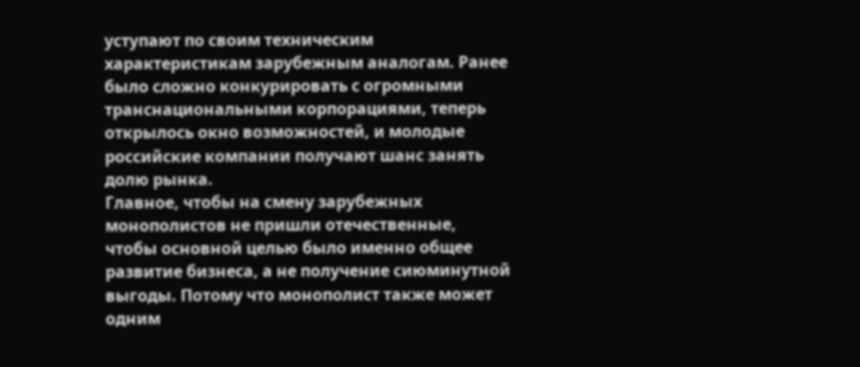уступают по своим техническим характеристикам зарубежным аналогам. Ранее было сложно конкурировать с огромными транснациональными корпорациями, теперь открылось окно возможностей, и молодые российские компании получают шанс занять долю рынка.
Главное, чтобы на смену зарубежных монополистов не пришли отечественные, чтобы основной целью было именно общее развитие бизнеса, а не получение сиюминутной выгоды. Потому что монополист также может одним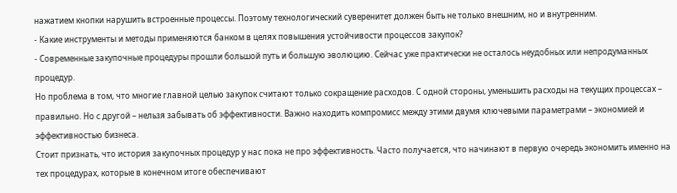нажатием кнопки нарушить встроенные процессы. Поэтому технологический суверенитет должен быть не только внешним, но и внутренним.
- Какие инструменты и методы применяются банком в целях повышения устойчивости процессов закупок?
- Современные закупочные процедуры прошли большой путь и большую эволюцию. Сейчас уже практически не осталось неудобных или непродуманных процедур.
Но проблема в том, что многие главной целью закупок считают только сокращение расходов. С одной стороны, уменьшить расходы на текущих процессах – правильно. Но с другой – нельзя забывать об эффективности. Важно находить компромисс между этими двумя ключевыми параметрами – экономией и эффективностью бизнеса.
Стоит признать, что история закупочных процедур у нас пока не про эффективность. Часто получается, что начинают в первую очередь экономить именно на тех процедурах, которые в конечном итоге обеспечивают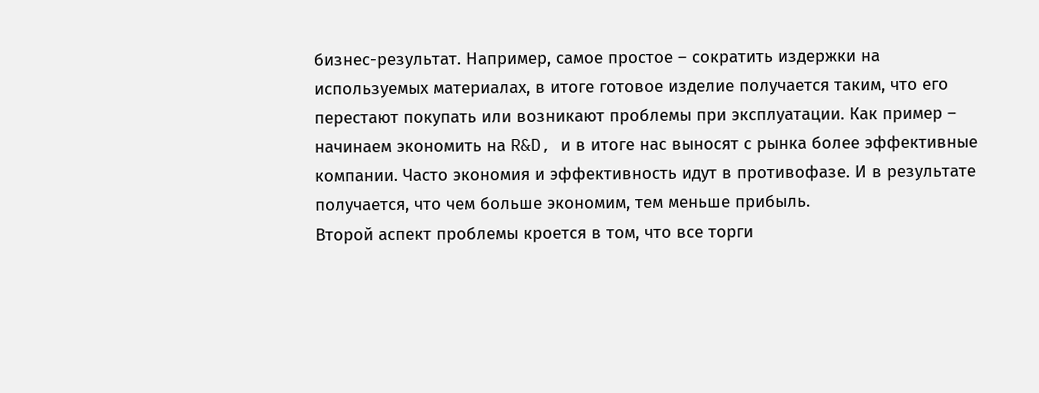бизнес-результат. Например, самое простое – сократить издержки на используемых материалах, в итоге готовое изделие получается таким, что его перестают покупать или возникают проблемы при эксплуатации. Как пример – начинаем экономить на R&D, и в итоге нас выносят с рынка более эффективные компании. Часто экономия и эффективность идут в противофазе. И в результате получается, что чем больше экономим, тем меньше прибыль.
Второй аспект проблемы кроется в том, что все торги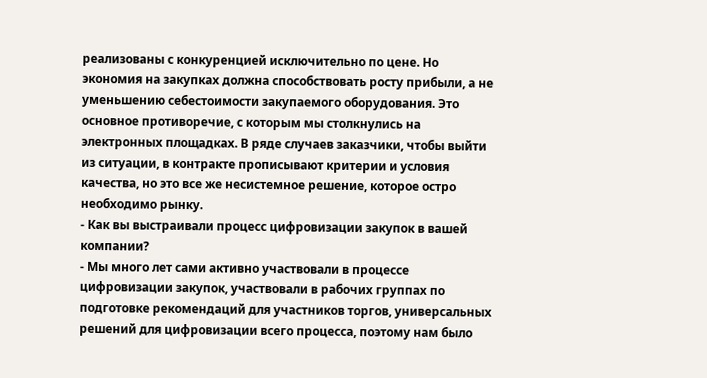реализованы с конкуренцией исключительно по цене. Но экономия на закупках должна способствовать росту прибыли, а не уменьшению себестоимости закупаемого оборудования. Это основное противоречие, с которым мы столкнулись на электронных площадках. В ряде случаев заказчики, чтобы выйти из ситуации, в контракте прописывают критерии и условия качества, но это все же несистемное решение, которое остро необходимо рынку.
- Как вы выстраивали процесс цифровизации закупок в вашей компании?
- Мы много лет сами активно участвовали в процессе цифровизации закупок, участвовали в рабочих группах по подготовке рекомендаций для участников торгов, универсальных решений для цифровизации всего процесса, поэтому нам было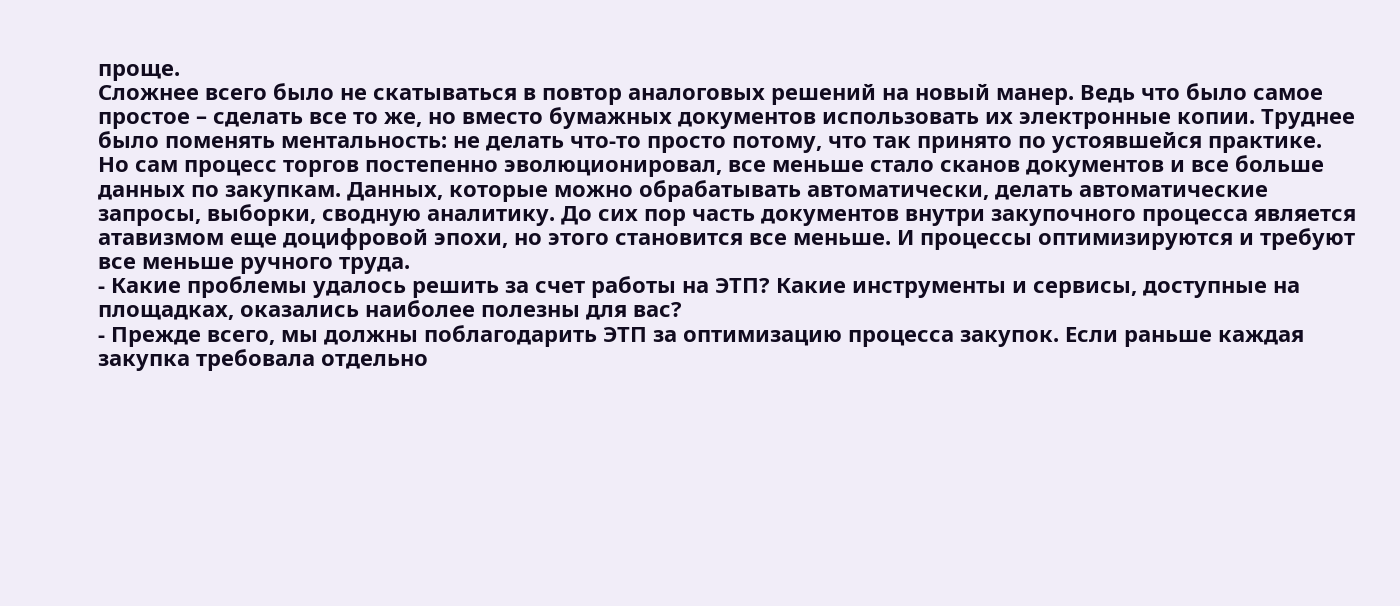проще.
Сложнее всего было не скатываться в повтор аналоговых решений на новый манер. Ведь что было самое простое – сделать все то же, но вместо бумажных документов использовать их электронные копии. Труднее было поменять ментальность: не делать что-то просто потому, что так принято по устоявшейся практике.
Но сам процесс торгов постепенно эволюционировал, все меньше стало сканов документов и все больше данных по закупкам. Данных, которые можно обрабатывать автоматически, делать автоматические запросы, выборки, сводную аналитику. До сих пор часть документов внутри закупочного процесса является атавизмом еще доцифровой эпохи, но этого становится все меньше. И процессы оптимизируются и требуют все меньше ручного труда.
- Какие проблемы удалось решить за счет работы на ЭТП? Какие инструменты и сервисы, доступные на площадках, оказались наиболее полезны для вас?
- Прежде всего, мы должны поблагодарить ЭТП за оптимизацию процесса закупок. Если раньше каждая закупка требовала отдельно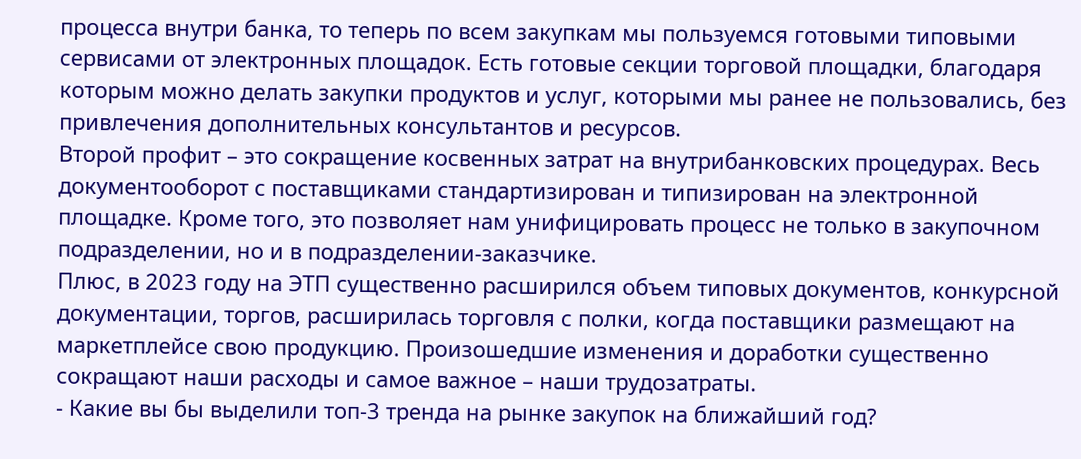процесса внутри банка, то теперь по всем закупкам мы пользуемся готовыми типовыми сервисами от электронных площадок. Есть готовые секции торговой площадки, благодаря которым можно делать закупки продуктов и услуг, которыми мы ранее не пользовались, без привлечения дополнительных консультантов и ресурсов.
Второй профит – это сокращение косвенных затрат на внутрибанковских процедурах. Весь документооборот с поставщиками стандартизирован и типизирован на электронной площадке. Кроме того, это позволяет нам унифицировать процесс не только в закупочном подразделении, но и в подразделении-заказчике.
Плюс, в 2023 году на ЭТП существенно расширился объем типовых документов, конкурсной документации, торгов, расширилась торговля с полки, когда поставщики размещают на маркетплейсе свою продукцию. Произошедшие изменения и доработки существенно сокращают наши расходы и самое важное – наши трудозатраты.
- Какие вы бы выделили топ-3 тренда на рынке закупок на ближайший год?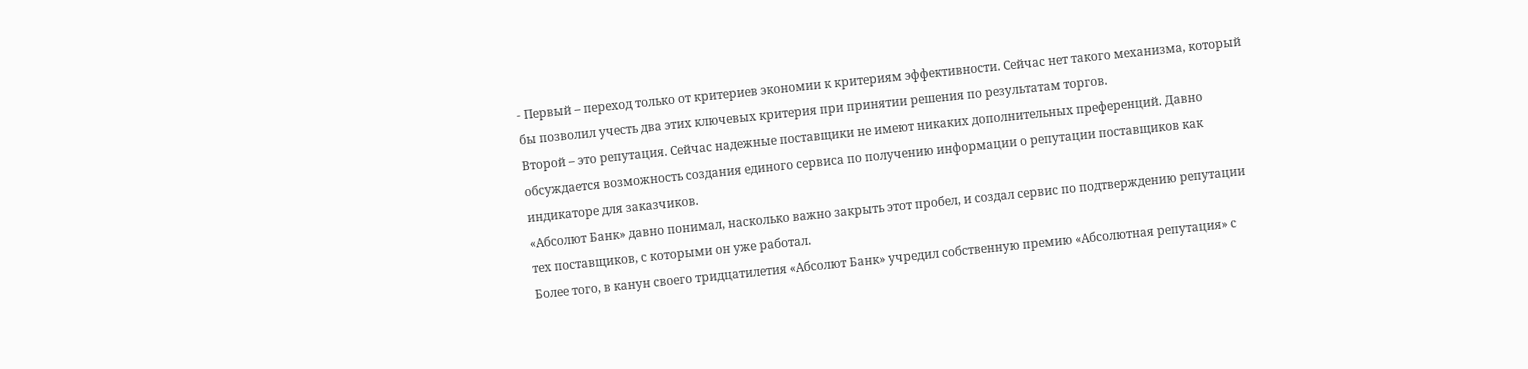- Первый – переход только от критериев экономии к критериям эффективности. Сейчас нет такого механизма, который бы позволил учесть два этих ключевых критерия при принятии решения по результатам торгов.
Второй – это репутация. Сейчас надежные поставщики не имеют никаких дополнительных преференций. Давно обсуждается возможность создания единого сервиса по получению информации о репутации поставщиков как индикаторе для заказчиков.
«Абсолют Банк» давно понимал, насколько важно закрыть этот пробел, и создал сервис по подтверждению репутации тех поставщиков, с которыми он уже работал.
Более того, в канун своего тридцатилетия «Абсолют Банк» учредил собственную премию «Абсолютная репутация» с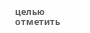целью отметить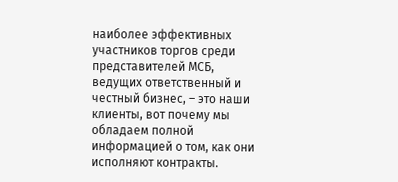наиболее эффективных участников торгов среди представителей МСБ, ведущих ответственный и честный бизнес, – это наши клиенты, вот почему мы обладаем полной информацией о том, как они исполняют контракты.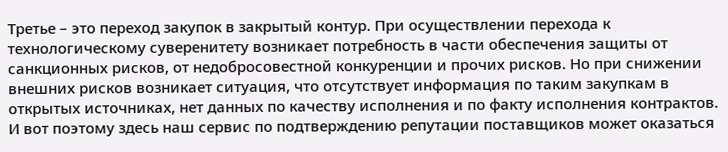Третье – это переход закупок в закрытый контур. При осуществлении перехода к технологическому суверенитету возникает потребность в части обеспечения защиты от санкционных рисков, от недобросовестной конкуренции и прочих рисков. Но при снижении внешних рисков возникает ситуация, что отсутствует информация по таким закупкам в открытых источниках, нет данных по качеству исполнения и по факту исполнения контрактов.
И вот поэтому здесь наш сервис по подтверждению репутации поставщиков может оказаться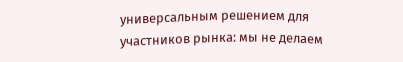универсальным решением для участников рынка: мы не делаем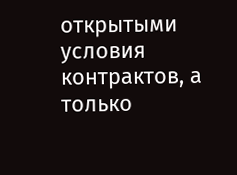открытыми условия контрактов, а только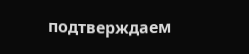подтверждаем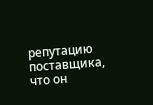репутацию поставщика, что он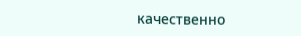качественно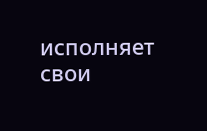исполняет свои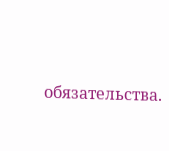обязательства.